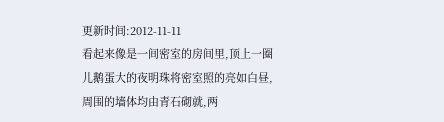更新时间:2012-11-11
看起来像是一间密室的房间里,顶上一圈儿鹅蛋大的夜明珠将密室照的亮如白昼,周围的墙体均由青石砌就,两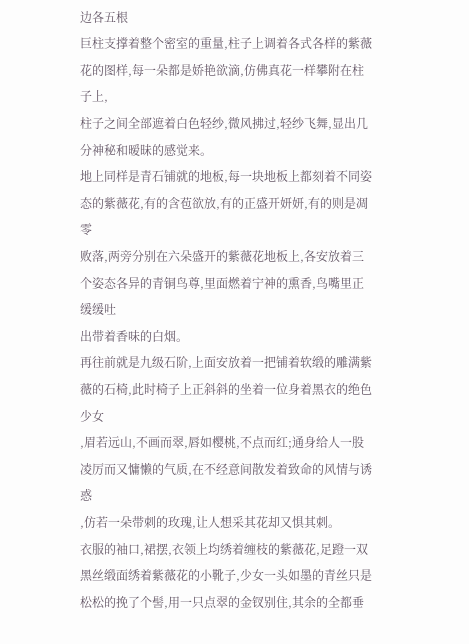边各五根
巨柱支撑着整个密室的重量,柱子上调着各式各样的紫薇花的图样,每一朵都是娇艳欲滴,仿佛真花一样攀附在柱子上,
柱子之间全部遮着白色轻纱,微风拂过,轻纱飞舞,显出几分神秘和暧昧的感觉来。
地上同样是青石铺就的地板,每一块地板上都刻着不同姿态的紫薇花,有的含苞欲放,有的正盛开妍妍,有的则是凋零
败落,两旁分别在六朵盛开的紫薇花地板上,各安放着三个姿态各异的青铜鸟尊,里面燃着宁神的熏香,鸟嘴里正缓缓吐
出带着香味的白烟。
再往前就是九级石阶,上面安放着一把铺着软缎的雕满紫薇的石椅,此时椅子上正斜斜的坐着一位身着黑衣的绝色少女
,眉若远山,不画而翠,唇如樱桃,不点而红;通身给人一股凌厉而又慵懒的气质,在不经意间散发着致命的风情与诱惑
,仿若一朵带刺的玫瑰,让人想采其花却又惧其刺。
衣服的袖口,裙摆,衣领上均绣着缠枝的紫薇花,足蹬一双黑丝缎面绣着紫薇花的小靴子,少女一头如墨的青丝只是
松松的挽了个髻,用一只点翠的金钗别住,其余的全都垂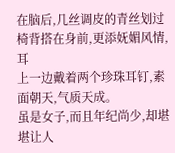在脑后,几丝调皮的青丝划过椅背搭在身前,更添妩媚风情,耳
上一边戴着两个珍珠耳钉,素面朝天,气质天成。
虽是女子,而且年纪尚少,却堪堪让人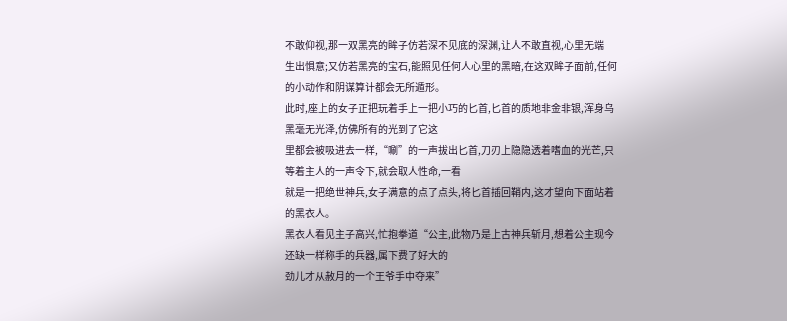不敢仰视,那一双黑亮的眸子仿若深不见底的深渊,让人不敢直视,心里无端
生出惧意;又仿若黑亮的宝石,能照见任何人心里的黑暗,在这双眸子面前,任何的小动作和阴谋算计都会无所遁形。
此时,座上的女子正把玩着手上一把小巧的匕首,匕首的质地非金非银,浑身乌黑毫无光泽,仿佛所有的光到了它这
里都会被吸进去一样,“唰”的一声拔出匕首,刀刃上隐隐透着嗜血的光芒,只等着主人的一声令下,就会取人性命,一看
就是一把绝世神兵,女子满意的点了点头,将匕首插回鞘内,这才望向下面站着的黑衣人。
黑衣人看见主子高兴,忙抱拳道“公主,此物乃是上古神兵斩月,想着公主现今还缺一样称手的兵器,属下费了好大的
劲儿才从赦月的一个王爷手中夺来”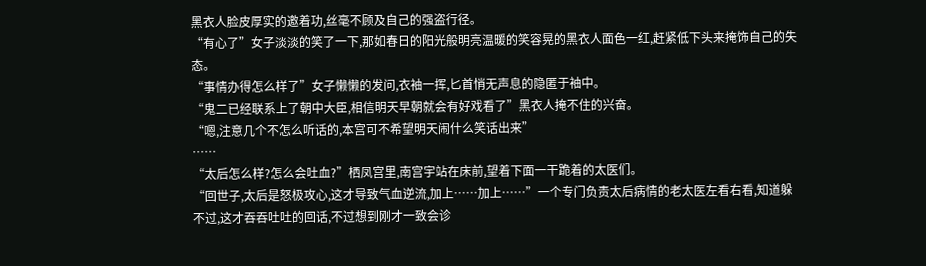黑衣人脸皮厚实的邀着功,丝毫不顾及自己的强盗行径。
“有心了”女子淡淡的笑了一下,那如春日的阳光般明亮温暖的笑容晃的黑衣人面色一红,赶紧低下头来掩饰自己的失
态。
“事情办得怎么样了”女子懒懒的发问,衣袖一挥,匕首悄无声息的隐匿于袖中。
“鬼二已经联系上了朝中大臣,相信明天早朝就会有好戏看了”黑衣人掩不住的兴奋。
“嗯,注意几个不怎么听话的,本宫可不希望明天闹什么笑话出来”
……
“太后怎么样?怎么会吐血?”栖凤宫里,南宫宇站在床前,望着下面一干跪着的太医们。
“回世子,太后是怒极攻心,这才导致气血逆流,加上……加上……”一个专门负责太后病情的老太医左看右看,知道躲
不过,这才吞吞吐吐的回话,不过想到刚才一致会诊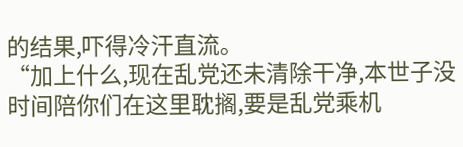的结果,吓得冷汗直流。
“加上什么,现在乱党还未清除干净,本世子没时间陪你们在这里耽搁,要是乱党乘机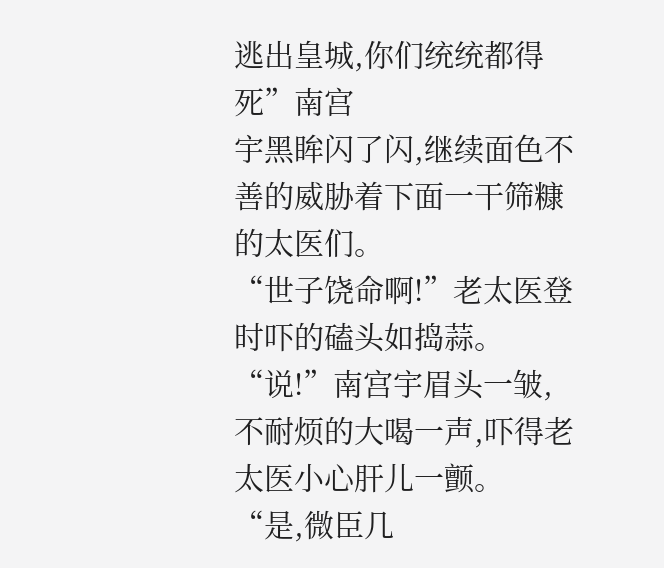逃出皇城,你们统统都得死”南宫
宇黑眸闪了闪,继续面色不善的威胁着下面一干筛糠的太医们。
“世子饶命啊!”老太医登时吓的磕头如捣蒜。
“说!”南宫宇眉头一皱,不耐烦的大喝一声,吓得老太医小心肝儿一颤。
“是,微臣几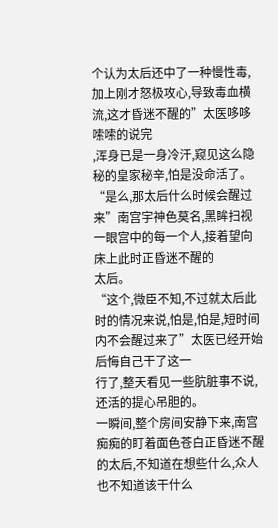个认为太后还中了一种慢性毒,加上刚才怒极攻心,导致毒血横流,这才昏迷不醒的”太医哆哆嗦嗦的说完
,浑身已是一身冷汗,窥见这么隐秘的皇家秘辛,怕是没命活了。
“是么,那太后什么时候会醒过来”南宫宇神色莫名,黑眸扫视一眼宫中的每一个人,接着望向床上此时正昏迷不醒的
太后。
“这个,微臣不知,不过就太后此时的情况来说,怕是,怕是,短时间内不会醒过来了”太医已经开始后悔自己干了这一
行了,整天看见一些肮脏事不说,还活的提心吊胆的。
一瞬间,整个房间安静下来,南宫痴痴的盯着面色苍白正昏迷不醒的太后,不知道在想些什么,众人也不知道该干什么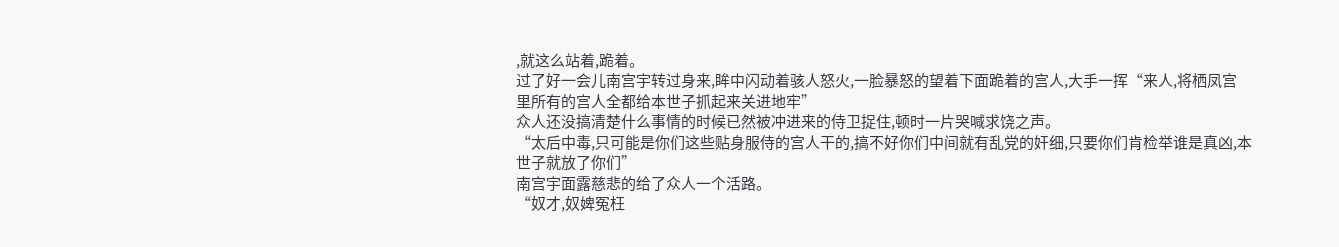,就这么站着,跪着。
过了好一会儿南宫宇转过身来,眸中闪动着骇人怒火,一脸暴怒的望着下面跪着的宫人,大手一挥“来人,将栖凤宫
里所有的宫人全都给本世子抓起来关进地牢”
众人还没搞清楚什么事情的时候已然被冲进来的侍卫捉住,顿时一片哭喊求饶之声。
“太后中毒,只可能是你们这些贴身服侍的宫人干的,搞不好你们中间就有乱党的奸细,只要你们肯检举谁是真凶,本
世子就放了你们”
南宫宇面露慈悲的给了众人一个活路。
“奴才,奴婢冤枉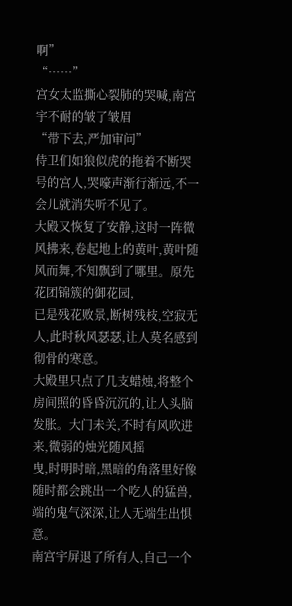啊”
“……”
宫女太监撕心裂肺的哭喊,南宫宇不耐的皱了皱眉
“带下去,严加审问”
侍卫们如狼似虎的拖着不断哭号的宫人,哭嚎声渐行渐远,不一会儿就消失听不见了。
大殿又恢复了安静,这时一阵微风拂来,卷起地上的黄叶,黄叶随风而舞,不知飘到了哪里。原先花团锦簇的御花园,
已是残花败景,断树残枝,空寂无人,此时秋风瑟瑟,让人莫名感到彻骨的寒意。
大殿里只点了几支蜡烛,将整个房间照的昏昏沉沉的,让人头脑发胀。大门未关,不时有风吹进来,微弱的烛光随风摇
曳,时明时暗,黑暗的角落里好像随时都会跳出一个吃人的猛兽,端的鬼气深深,让人无端生出惧意。
南宫宇屏退了所有人,自己一个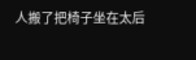人搬了把椅子坐在太后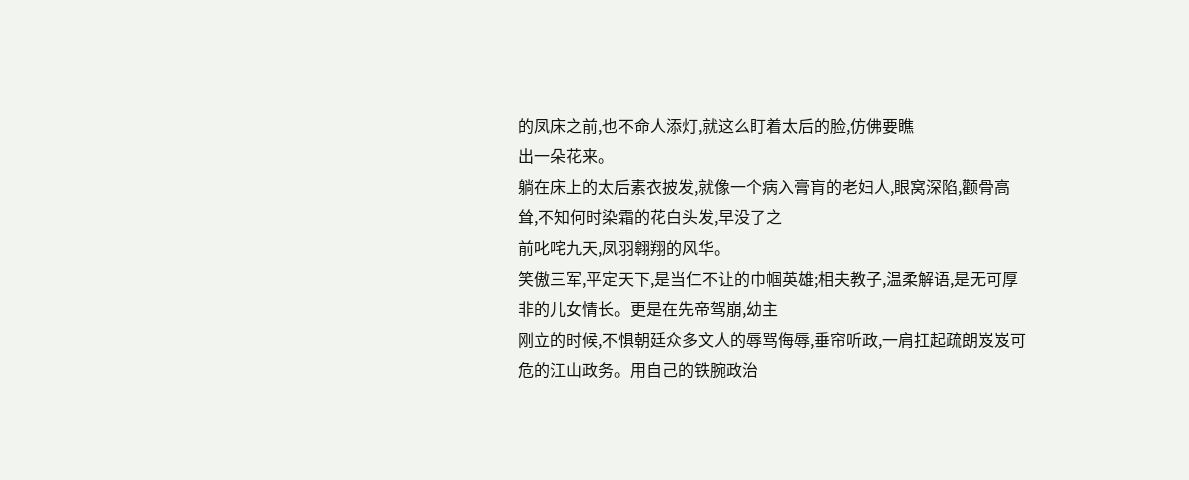的凤床之前,也不命人添灯,就这么盯着太后的脸,仿佛要瞧
出一朵花来。
躺在床上的太后素衣披发,就像一个病入膏肓的老妇人,眼窝深陷,颧骨高耸,不知何时染霜的花白头发,早没了之
前叱咤九天,凤羽翱翔的风华。
笑傲三军,平定天下,是当仁不让的巾帼英雄;相夫教子,温柔解语,是无可厚非的儿女情长。更是在先帝驾崩,幼主
刚立的时候,不惧朝廷众多文人的辱骂侮辱,垂帘听政,一肩扛起疏朗岌岌可危的江山政务。用自己的铁腕政治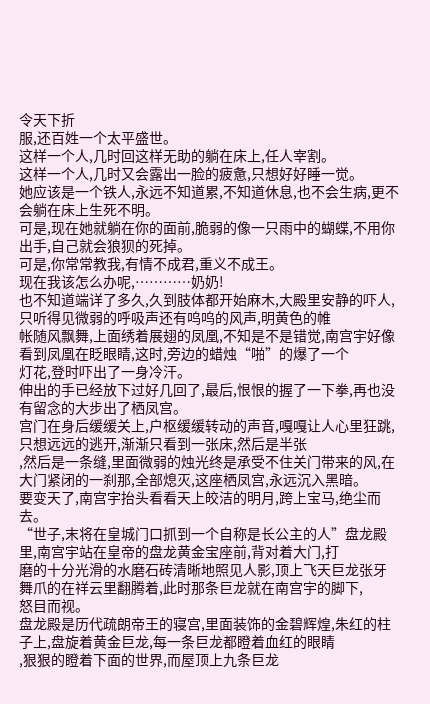令天下折
服,还百姓一个太平盛世。
这样一个人,几时回这样无助的躺在床上,任人宰割。
这样一个人,几时又会露出一脸的疲惫,只想好好睡一觉。
她应该是一个铁人,永远不知道累,不知道休息,也不会生病,更不会躺在床上生死不明。
可是,现在她就躺在你的面前,脆弱的像一只雨中的蝴蝶,不用你出手,自己就会狼狈的死掉。
可是,你常常教我,有情不成君,重义不成王。
现在我该怎么办呢,…………奶奶!
也不知道端详了多久,久到肢体都开始麻木,大殿里安静的吓人,只听得见微弱的呼吸声还有呜呜的风声,明黄色的帷
帐随风飘舞,上面绣着展翅的凤凰,不知是不是错觉,南宫宇好像看到凤凰在眨眼睛,这时,旁边的蜡烛“啪”的爆了一个
灯花,登时吓出了一身冷汗。
伸出的手已经放下过好几回了,最后,恨恨的握了一下拳,再也没有留念的大步出了栖凤宫。
宫门在身后缓缓关上,户枢缓缓转动的声音,嘎嘎让人心里狂跳,只想远远的逃开,渐渐只看到一张床,然后是半张
,然后是一条缝,里面微弱的烛光终是承受不住关门带来的风,在大门紧闭的一刹那,全部熄灭,这座栖凤宫,永远沉入黑暗。
要变天了,南宫宇抬头看看天上皎洁的明月,跨上宝马,绝尘而去。
“世子,末将在皇城门口抓到一个自称是长公主的人”盘龙殿里,南宫宇站在皇帝的盘龙黄金宝座前,背对着大门,打
磨的十分光滑的水磨石砖清晰地照见人影,顶上飞天巨龙张牙舞爪的在祥云里翻腾着,此时那条巨龙就在南宫宇的脚下,
怒目而视。
盘龙殿是历代疏朗帝王的寝宫,里面装饰的金碧辉煌,朱红的柱子上,盘旋着黄金巨龙,每一条巨龙都瞪着血红的眼睛
,狠狠的瞪着下面的世界,而屋顶上九条巨龙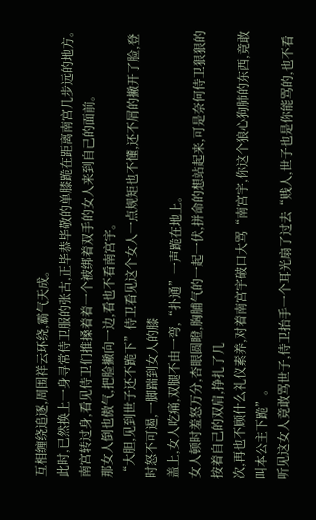互相缠绕追逐,周围祥云环绕,霸气天成。
此时,已然换上一身寻常侍卫服的张古,正毕恭毕敬的单膝跪在距离南宫几步远的地方。
南宫转过身,看见侍卫们推搡着着一个被绑着双手的女人来到自己的面前。
那女人倒也傲气,把脸撇向一边,看也不看南宫宇。
“大胆,见到世子还不跪下”侍卫看见这个女人一点规矩也不懂,还不屑的撇开了脸,登时怒不可遏,一脚踹到女人的膝
盖上,女人吃痛,双腿不由一弯,“扑通”一声跪在地上。
女人顿时羞怒万分,杏眼圆瞪,胸脯气的一起一伏,拼命的想站起来,可是奈何侍卫狠狠的按着自己的双肩,挣扎了几
次,再也不顾什么礼仪素养,对着南宫宇破口大骂“南宫宇,你这个狼心狗肺的东西,竟敢叫本公主下跪”。
听见这女人竟敢骂世子,侍卫抬手一个耳光扇了过去“贱人,世子也是你能骂的,也不看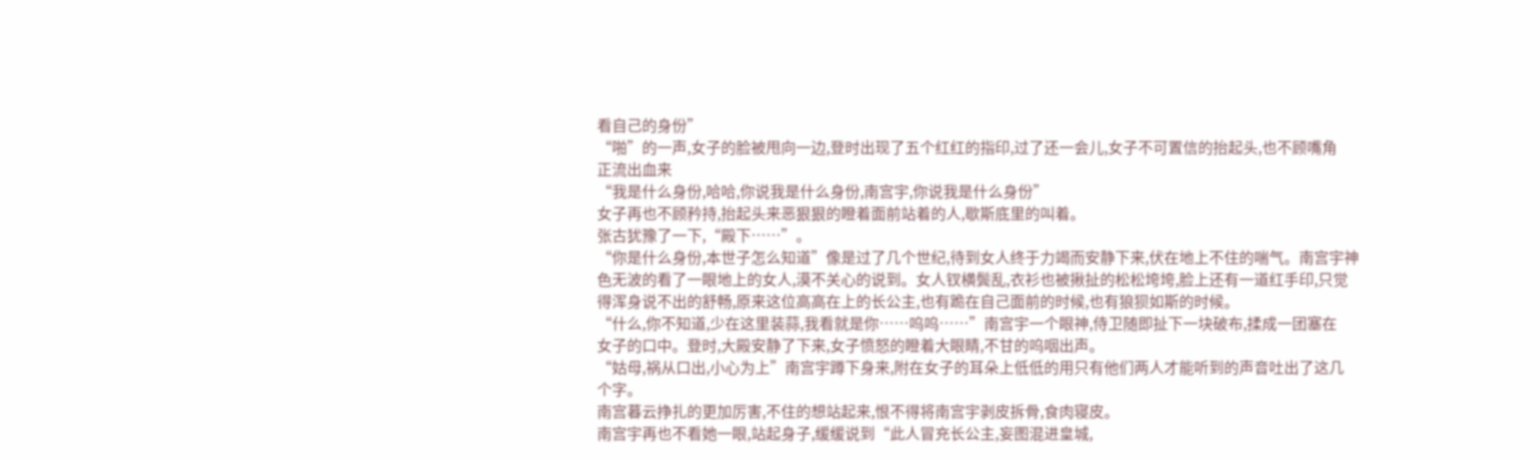看自己的身份”
“啪”的一声,女子的脸被甩向一边,登时出现了五个红红的指印,过了还一会儿,女子不可置信的抬起头,也不顾嘴角
正流出血来
“我是什么身份,哈哈,你说我是什么身份,南宫宇,你说我是什么身份”
女子再也不顾矜持,抬起头来恶狠狠的瞪着面前站着的人,歇斯底里的叫着。
张古犹豫了一下,“殿下……”。
“你是什么身份,本世子怎么知道”像是过了几个世纪,待到女人终于力竭而安静下来,伏在地上不住的喘气。南宫宇神
色无波的看了一眼地上的女人,漠不关心的说到。女人钗横鬓乱,衣衫也被揪扯的松松垮垮,脸上还有一道红手印,只觉
得浑身说不出的舒畅,原来这位高高在上的长公主,也有跪在自己面前的时候,也有狼狈如斯的时候。
“什么,你不知道,少在这里装蒜,我看就是你……呜呜……”南宫宇一个眼神,侍卫随即扯下一块破布,揉成一团塞在
女子的口中。登时,大殿安静了下来,女子愤怒的瞪着大眼睛,不甘的呜咽出声。
“姑母,祸从口出,小心为上”南宫宇蹲下身来,附在女子的耳朵上低低的用只有他们两人才能听到的声音吐出了这几
个字。
南宫暮云挣扎的更加厉害,不住的想站起来,恨不得将南宫宇剥皮拆骨,食肉寝皮。
南宫宇再也不看她一眼,站起身子,缓缓说到“此人冒充长公主,妄图混进皇城,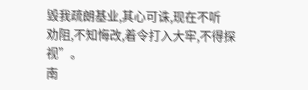毁我疏朗基业,其心可诛,现在不听
劝阻,不知悔改,着令打入大牢,不得探视”。
南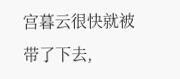宫暮云很快就被带了下去,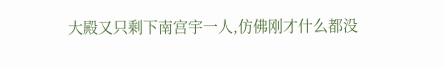大殿又只剩下南宫宇一人,仿佛刚才什么都没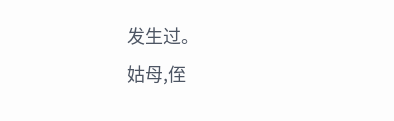发生过。
姑母,侄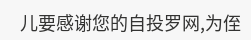儿要感谢您的自投罗网,为侄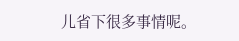儿省下很多事情呢。